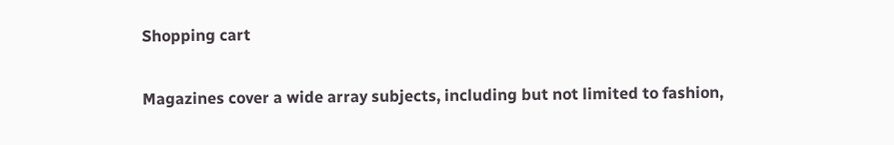Shopping cart

Magazines cover a wide array subjects, including but not limited to fashion,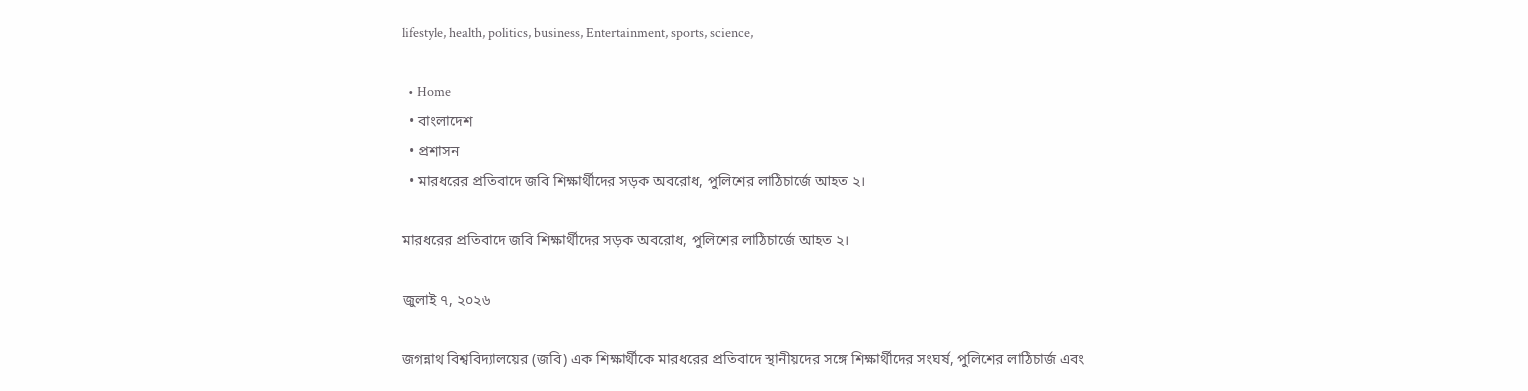lifestyle, health, politics, business, Entertainment, sports, science,

  • Home
  • বাংলাদেশ
  • প্রশাসন
  • মারধরের প্রতিবাদে জবি শিক্ষার্থীদের সড়ক অবরোধ, পুলিশের লাঠিচার্জে আহত ২।

মারধরের প্রতিবাদে জবি শিক্ষার্থীদের সড়ক অবরোধ, পুলিশের লাঠিচার্জে আহত ২।

জুলাই ৭, ২০২৬

জগন্নাথ বিশ্ববিদ্যালয়ের (জবি) এক শিক্ষার্থীকে মারধরের প্রতিবাদে স্থানীয়দের সঙ্গে শিক্ষার্থীদের সংঘর্ষ, পুলিশের লাঠিচার্জ এবং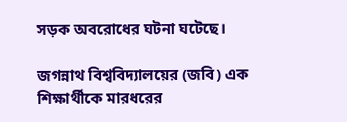সড়ক অবরোধের ঘটনা ঘটেছে।

জগন্নাথ বিশ্ববিদ্যালয়ের (জবি) এক শিক্ষার্থীকে মারধরের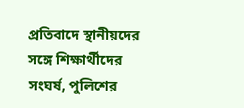প্রতিবাদে স্থানীয়দের সঙ্গে শিক্ষার্থীদের সংঘর্ষ, পুলিশের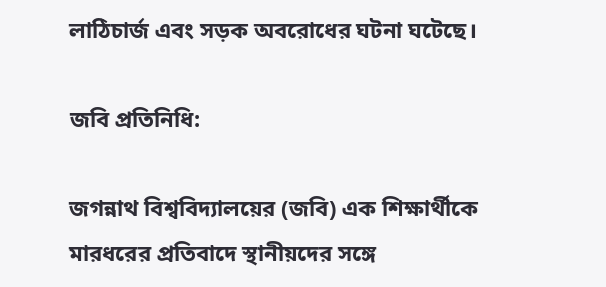লাঠিচার্জ এবং সড়ক অবরোধের ঘটনা ঘটেছে।

জবি প্রতিনিধি:

জগন্নাথ বিশ্ববিদ্যালয়ের (জবি) এক শিক্ষার্থীকে মারধরের প্রতিবাদে স্থানীয়দের সঙ্গে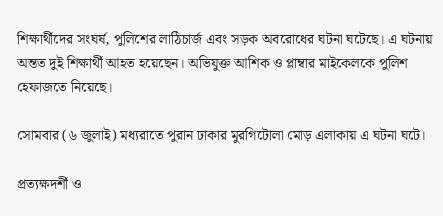শিক্ষার্থীদের সংঘর্ষ, পুলিশের লাঠিচার্জ এবং সড়ক অবরোধের ঘটনা ঘটেছে। এ ঘটনায় অন্তত দুই শিক্ষার্থী আহত হয়েছেন। অভিযুক্ত আশিক ও প্লাম্বার মাইকেলকে পুলিশ হেফাজতে নিয়েছে।

সোমবার (৬ জুলাই) মধ্যরাতে পুরান ঢাকার মুরগিটোলা মোড় এলাকায় এ ঘটনা ঘটে।

প্রত্যক্ষদর্শী ও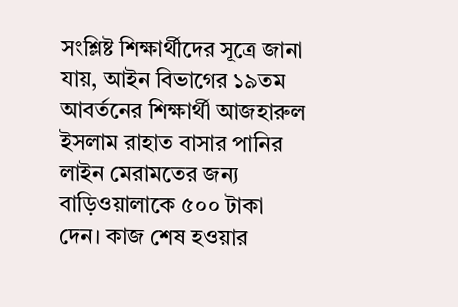সংশ্লিষ্ট শিক্ষার্থীদের সূত্রে জানা যায়, আইন বিভাগের ১৯তম আবর্তনের শিক্ষার্থী আজহারুল ইসলাম রাহাত বাসার পানির লাইন মেরামতের জন্য বাড়িওয়ালাকে ৫০০ টাকা দেন। কাজ শেষ হওয়ার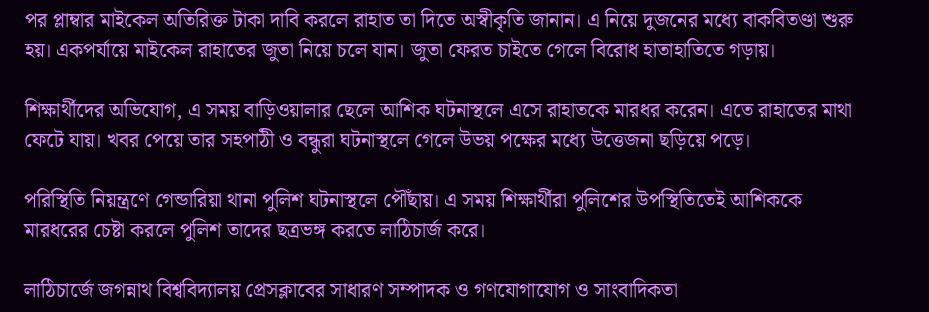পর প্লাম্বার মাইকেল অতিরিক্ত টাকা দাবি করলে রাহাত তা দিতে অস্বীকৃতি জানান। এ নিয়ে দুজনের মধ্যে বাকবিতণ্ডা শুরু হয়। একপর্যায়ে মাইকেল রাহাতের জুতা নিয়ে চলে যান। জুতা ফেরত চাইতে গেলে বিরোধ হাতাহাতিতে গড়ায়।

শিক্ষার্থীদের অভিযোগ, এ সময় বাড়িওয়ালার ছেলে আশিক ঘটনাস্থলে এসে রাহাতকে মারধর করেন। এতে রাহাতের মাথা ফেটে যায়। খবর পেয়ে তার সহপাঠী ও বন্ধুরা ঘটনাস্থলে গেলে উভয় পক্ষের মধ্যে উত্তেজনা ছড়িয়ে পড়ে।

পরিস্থিতি নিয়ন্ত্রণে গেন্ডারিয়া থানা পুলিশ ঘটনাস্থলে পৌঁছায়। এ সময় শিক্ষার্থীরা পুলিশের উপস্থিতিতেই আশিককে মারধরের চেষ্টা করলে পুলিশ তাদের ছত্রভঙ্গ করতে লাঠিচার্জ করে।

লাঠিচার্জে জগন্নাথ বিশ্ববিদ্যালয় প্রেসক্লাবের সাধারণ সম্পাদক ও গণযোগাযোগ ও সাংবাদিকতা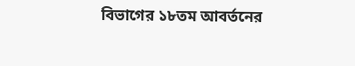বিভাগের ১৮তম আবর্তনের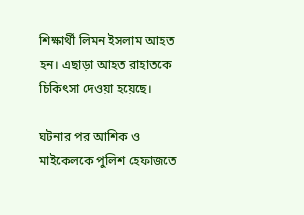শিক্ষার্থী লিমন ইসলাম আহত হন। এছাড়া আহত রাহাতকে চিকিৎসা দেওয়া হয়েছে।

ঘটনার পর আশিক ও মাইকেলকে পুলিশ হেফাজতে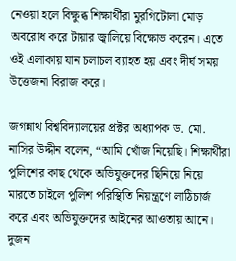নেওয়া হলে বিক্ষুব্ধ শিক্ষার্থীরা মুরগিটোলা মোড় অবরোধ করে টায়ার জ্বালিয়ে বিক্ষোভ করেন। এতে ওই এলাকায় যান চলাচল ব্যাহত হয় এবং দীর্ঘ সময় উত্তেজনা বিরাজ করে।

জগন্নাথ বিশ্ববিদ্যালয়ের প্রক্টর অধ্যাপক ড. মো. নাসির উদ্দীন বলেন, “আমি খোঁজ নিয়েছি। শিক্ষার্থীরা পুলিশের কাছ থেকে অভিযুক্তদের ছিনিয়ে নিয়ে মারতে চাইলে পুলিশ পরিস্থিতি নিয়ন্ত্রণে লাঠিচার্জ করে এবং অভিযুক্তদের আইনের আওতায় আনে। দুজন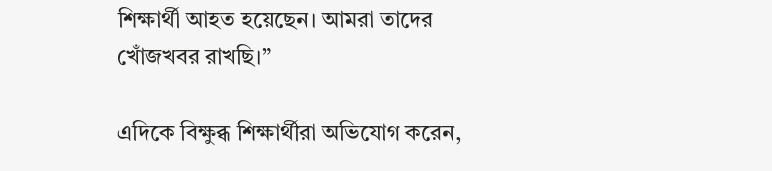শিক্ষার্থী আহত হয়েছেন। আমরা তাদের খোঁজখবর রাখছি।”

এদিকে বিক্ষুব্ধ শিক্ষার্থীরা অভিযোগ করেন,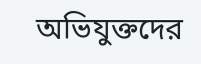অভিযুক্তদের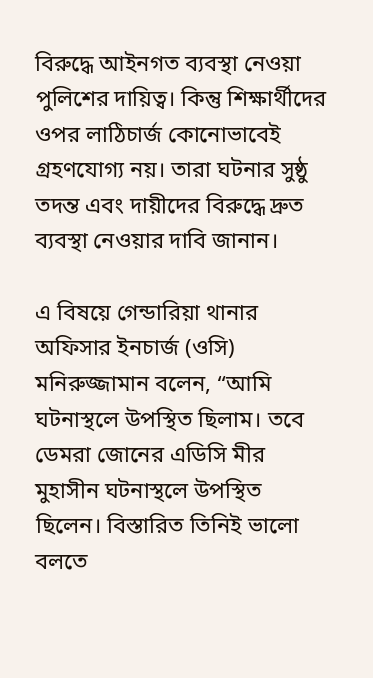বিরুদ্ধে আইনগত ব্যবস্থা নেওয়া পুলিশের দায়িত্ব। কিন্তু শিক্ষার্থীদের ওপর লাঠিচার্জ কোনোভাবেই গ্রহণযোগ্য নয়। তারা ঘটনার সুষ্ঠু তদন্ত এবং দায়ীদের বিরুদ্ধে দ্রুত ব্যবস্থা নেওয়ার দাবি জানান।

এ বিষয়ে গেন্ডারিয়া থানার অফিসার ইনচার্জ (ওসি) মনিরুজ্জামান বলেন, “আমি ঘটনাস্থলে উপস্থিত ছিলাম। তবে ডেমরা জোনের এডিসি মীর মুহাসীন ঘটনাস্থলে উপস্থিত ছিলেন। বিস্তারিত তিনিই ভালো বলতে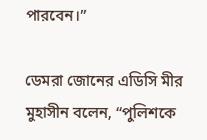পারবেন।”

ডেমরা জোনের এডিসি মীর মুহাসীন বলেন, “পুলিশকে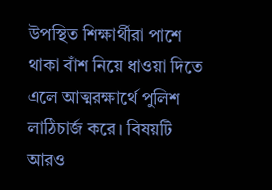উপস্থিত শিক্ষার্থীরা পাশে থাকা বাঁশ নিয়ে ধাওয়া দিতে এলে আত্মরক্ষার্থে পুলিশ লাঠিচার্জ করে। বিষয়টি আরও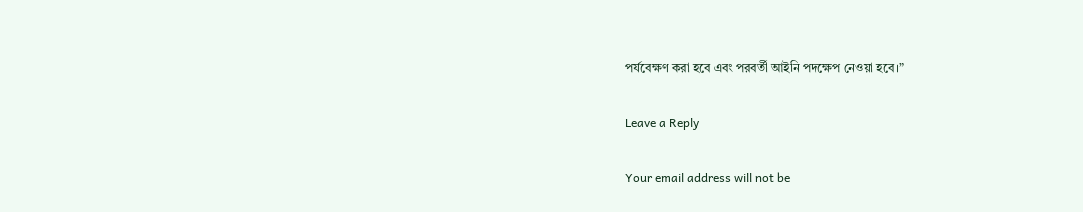পর্যবেক্ষণ করা হবে এবং পরবর্তী আইনি পদক্ষেপ নেওয়া হবে।”

Leave a Reply

Your email address will not be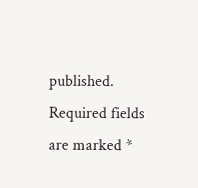published. Required fields are marked *